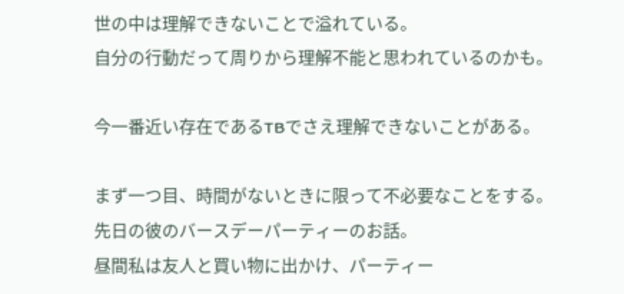世の中は理解できないことで溢れている。
自分の行動だって周りから理解不能と思われているのかも。

今一番近い存在であるTBでさえ理解できないことがある。

まず一つ目、時間がないときに限って不必要なことをする。
先日の彼のバースデーパーティーのお話。
昼間私は友人と買い物に出かけ、パーティー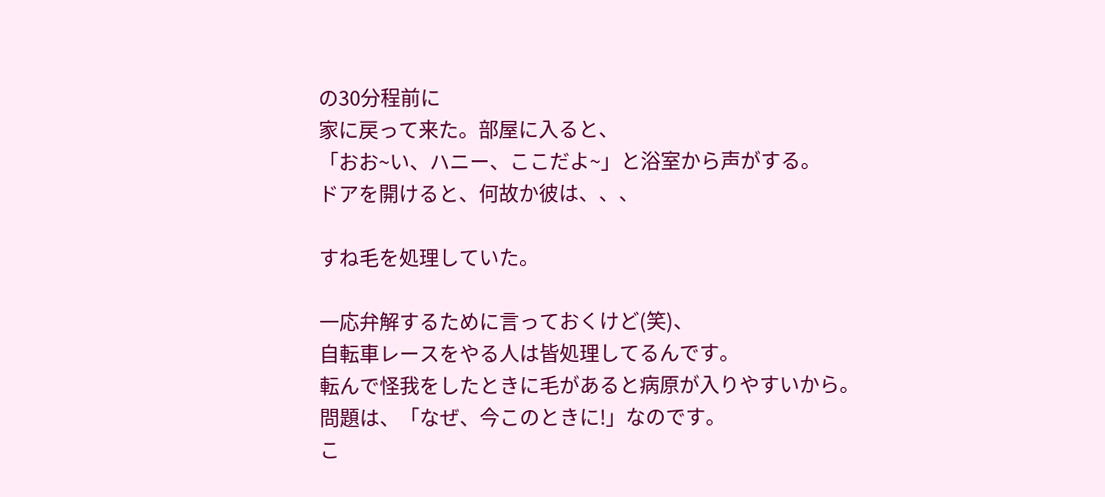の30分程前に
家に戻って来た。部屋に入ると、
「おお~い、ハニー、ここだよ~」と浴室から声がする。
ドアを開けると、何故か彼は、、、

すね毛を処理していた。

一応弁解するために言っておくけど(笑)、
自転車レースをやる人は皆処理してるんです。
転んで怪我をしたときに毛があると病原が入りやすいから。
問題は、「なぜ、今このときに!」なのです。
こ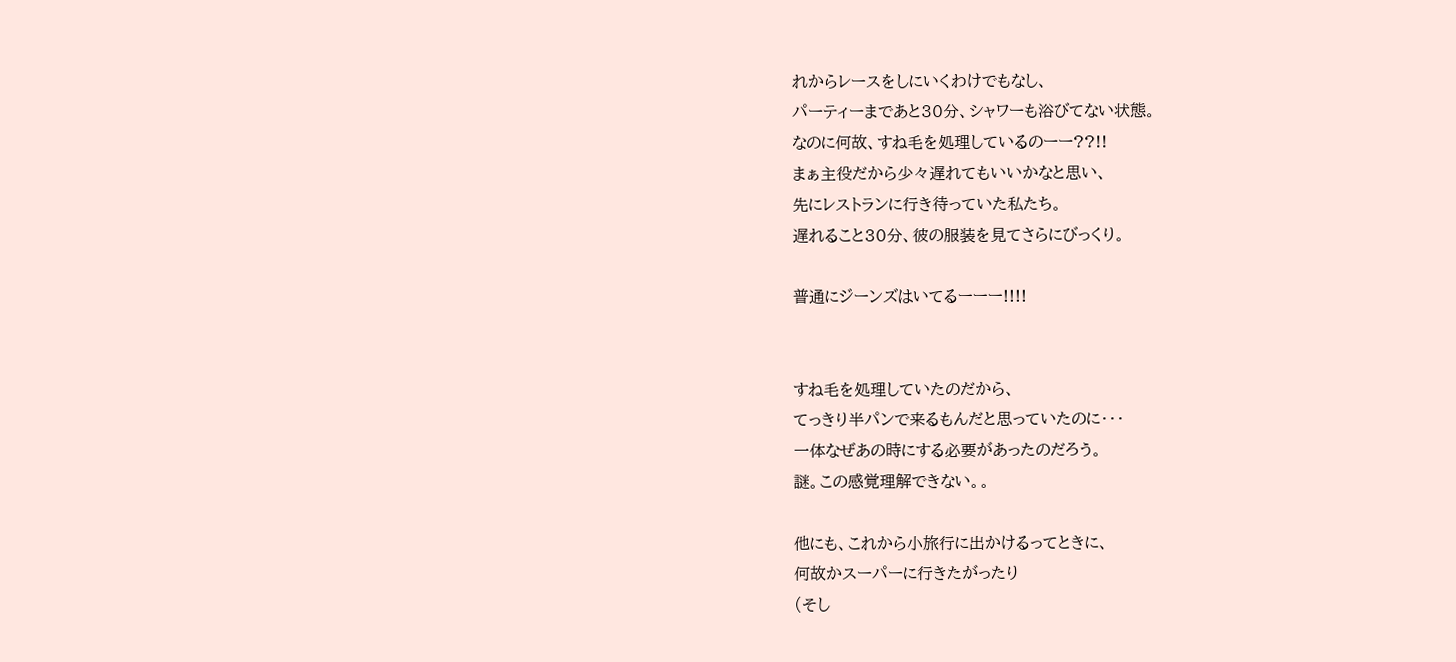れからレースをしにいくわけでもなし、
パーティーまであと30分、シャワーも浴びてない状態。
なのに何故、すね毛を処理しているのーー??!!
まぁ主役だから少々遅れてもいいかなと思い、
先にレストランに行き待っていた私たち。
遅れること30分、彼の服装を見てさらにびっくり。

普通にジーンズはいてるーーー!!!!


すね毛を処理していたのだから、
てっきり半パンで来るもんだと思っていたのに・・・
一体なぜあの時にする必要があったのだろう。
謎。この感覚理解できない。。

他にも、これから小旅行に出かけるってときに、
何故かスーパーに行きたがったり
(そし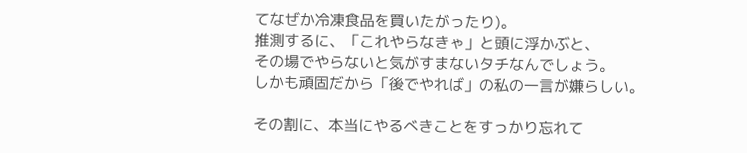てなぜか冷凍食品を買いたがったり)。
推測するに、「これやらなきゃ」と頭に浮かぶと、
その場でやらないと気がすまないタチなんでしょう。
しかも頑固だから「後でやれば」の私の一言が嫌らしい。

その割に、本当にやるべきことをすっかり忘れて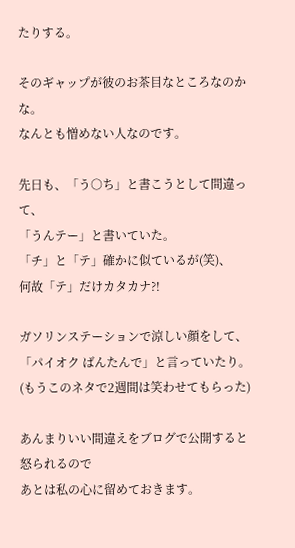たりする。

そのギャップが彼のお茶目なところなのかな。
なんとも憎めない人なのです。

先日も、「う○ち」と書こうとして間違って、
「うんテー」と書いていた。
「チ」と「テ」確かに似ているが(笑)、
何故「テ」だけカタカナ?!

ガソリンステーションで涼しい顔をして、
「パイオク ばんたんで」と言っていたり。
(もうこのネタで2週間は笑わせてもらった)

あんまりいい間違えをブログで公開すると怒られるので
あとは私の心に留めておきます。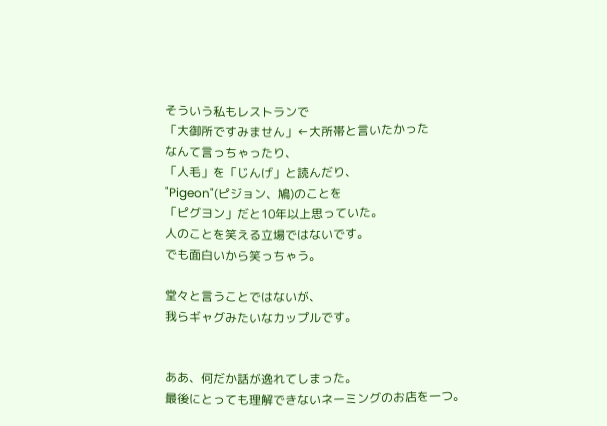そういう私もレストランで
「大御所ですみません」←大所帯と言いたかった
なんて言っちゃったり、
「人毛」を「じんげ」と読んだり、
"Pigeon"(ピジョン、鳩)のことを
「ピグヨン」だと10年以上思っていた。
人のことを笑える立場ではないです。
でも面白いから笑っちゃう。

堂々と言うことではないが、
我らギャグみたいなカップルです。


ああ、何だか話が逸れてしまった。
最後にとっても理解できないネーミングのお店を一つ。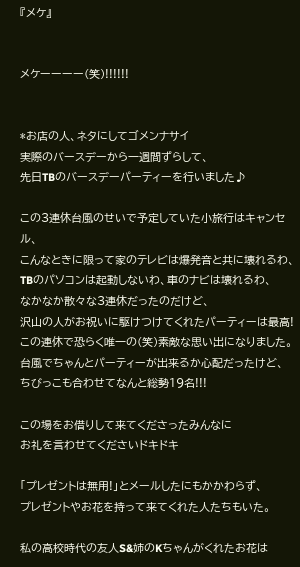『メケ』


メケーーーー(笑)!!!!!!


*お店の人、ネタにしてゴメンナサイ
実際のバースデーから一週間ずらして、
先日TBのバースデーパーティーを行いました♪

この3連休台風のせいで予定していた小旅行はキャンセル、
こんなときに限って家のテレビは爆発音と共に壊れるわ、
TBのパソコンは起動しないわ、車のナビは壊れるわ、
なかなか散々な3連休だったのだけど、
沢山の人がお祝いに駆けつけてくれたパーティーは最高!
この連休で恐らく唯一の(笑)素敵な思い出になりました。
台風でちゃんとパーティーが出来るか心配だったけど、
ちびっこも合わせてなんと総勢19名!!!

この場をお借りして来てくださったみんなに
お礼を言わせてくださいドキドキ

「プレゼントは無用!」とメールしたにもかかわらず、
プレゼントやお花を持って来てくれた人たちもいた。

私の高校時代の友人S&姉のKちゃんがくれたお花は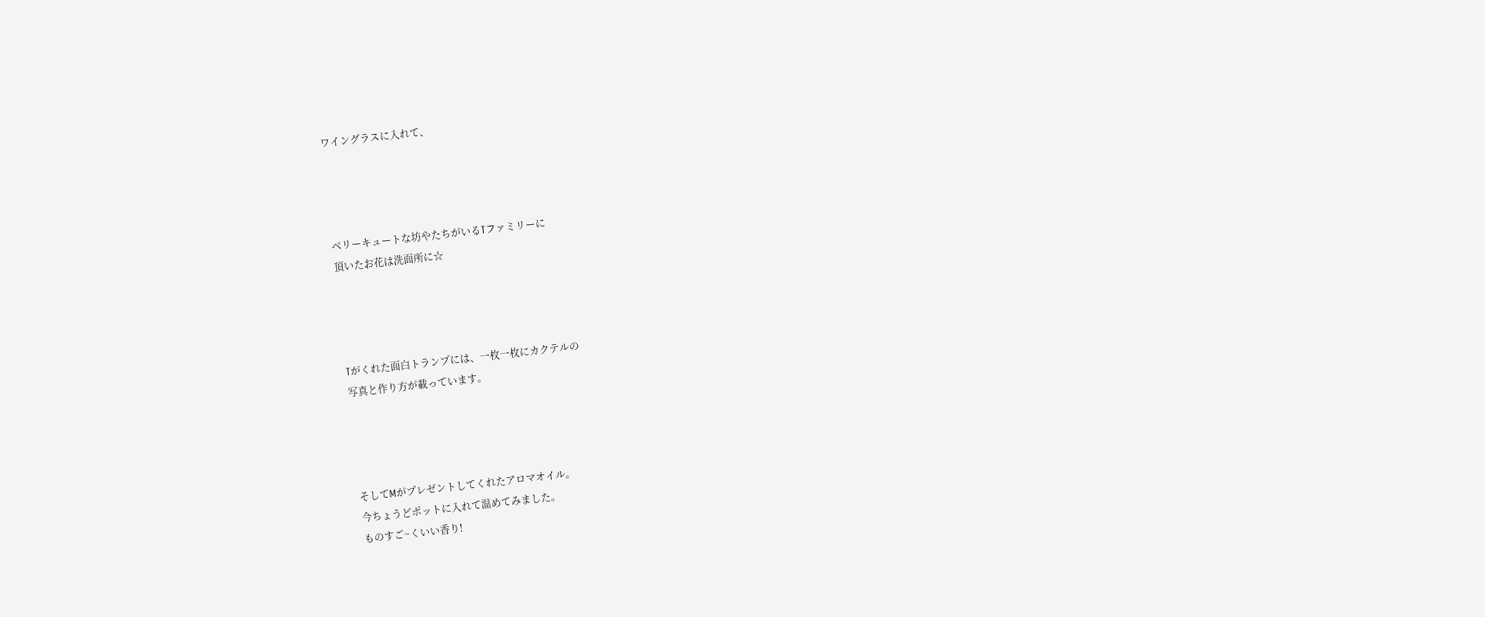ワイングラスに入れて、




ベリーキュートな坊やたちがいるTファミリーに
頂いたお花は洗面所に☆




Tがくれた面白トランプには、一枚一枚にカクテルの
写真と作り方が載っています。




そしてMがプレゼントしてくれたアロマオイル。
今ちょうどポットに入れて温めてみました。
ものすご~くいい香り!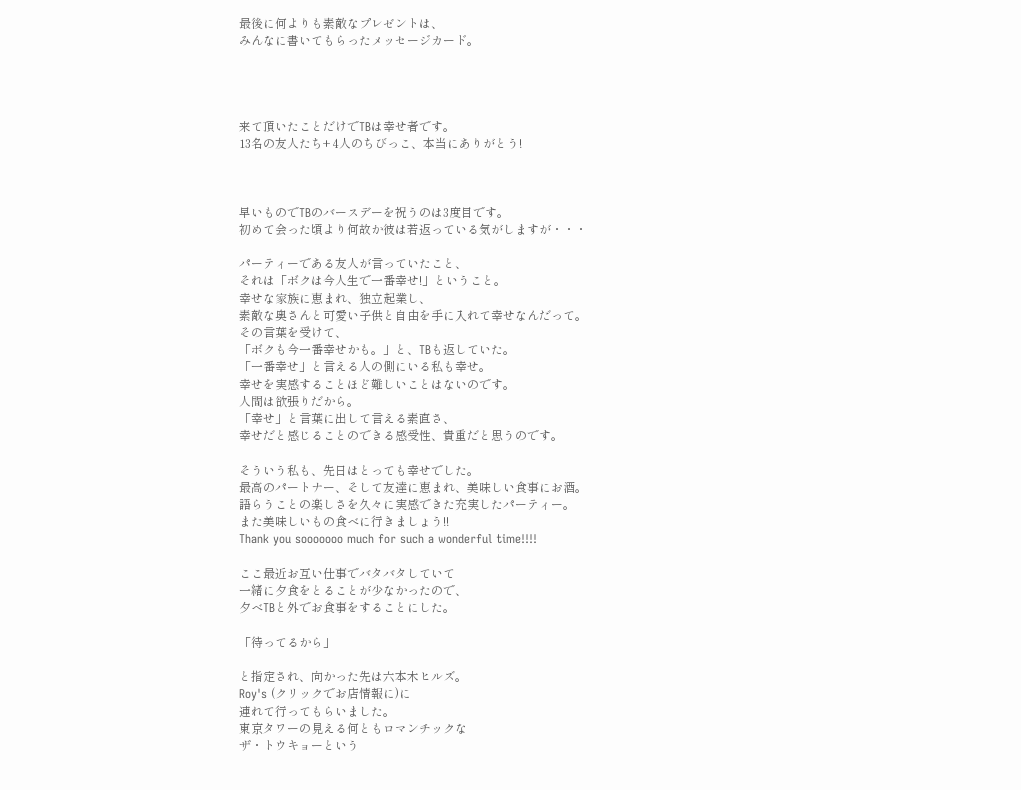最後に何よりも素敵なプレゼントは、
みんなに書いてもらったメッセージカード。




来て頂いたことだけでTBは幸せ者です。
13名の友人たち+ 4人のちびっこ、本当にありがとう!



早いものでTBのバースデーを祝うのは3度目です。
初めて会った頃より何故か彼は若返っている気がしますが・・・

パーティーである友人が言っていたこと、
それは「ボクは今人生で一番幸せ!」ということ。
幸せな家族に恵まれ、独立起業し、
素敵な奥さんと可愛い子供と自由を手に入れて幸せなんだって。
その言葉を受けて、
「ボクも今一番幸せかも。」と、TBも返していた。
「一番幸せ」と言える人の側にいる私も幸せ。
幸せを実感することほど難しいことはないのです。
人間は欲張りだから。
「幸せ」と言葉に出して言える素直さ、
幸せだと感じることのできる感受性、貴重だと思うのです。

そういう私も、先日はとっても幸せでした。
最高のパートナー、そして友達に恵まれ、美味しい食事にお酒。
語らうことの楽しさを久々に実感できた充実したパーティー。
また美味しいもの食べに行きましょう!!
Thank you sooooooo much for such a wonderful time!!!!

ここ最近お互い仕事でバタバタしていて
一緒に夕食をとることが少なかったので、
夕べTBと外でお食事をすることにした。

「待ってるから」

と指定され、向かった先は六本木ヒルズ。
Roy's (クリックでお店情報に)に
連れて行ってもらいました。
東京タワーの見える何ともロマンチックな
ザ・トウキョーという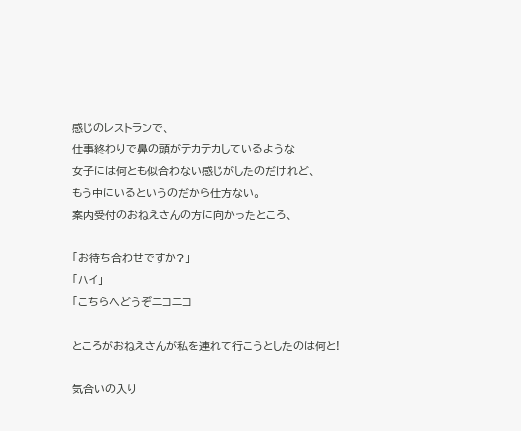感じのレストランで、
仕事終わりで鼻の頭がテカテカしているような
女子には何とも似合わない感じがしたのだけれど、
もう中にいるというのだから仕方ない。
案内受付のおねえさんの方に向かったところ、

「お待ち合わせですか?」
「ハイ」
「こちらへどうぞニコニコ

ところがおねえさんが私を連れて行こうとしたのは何と!

気合いの入り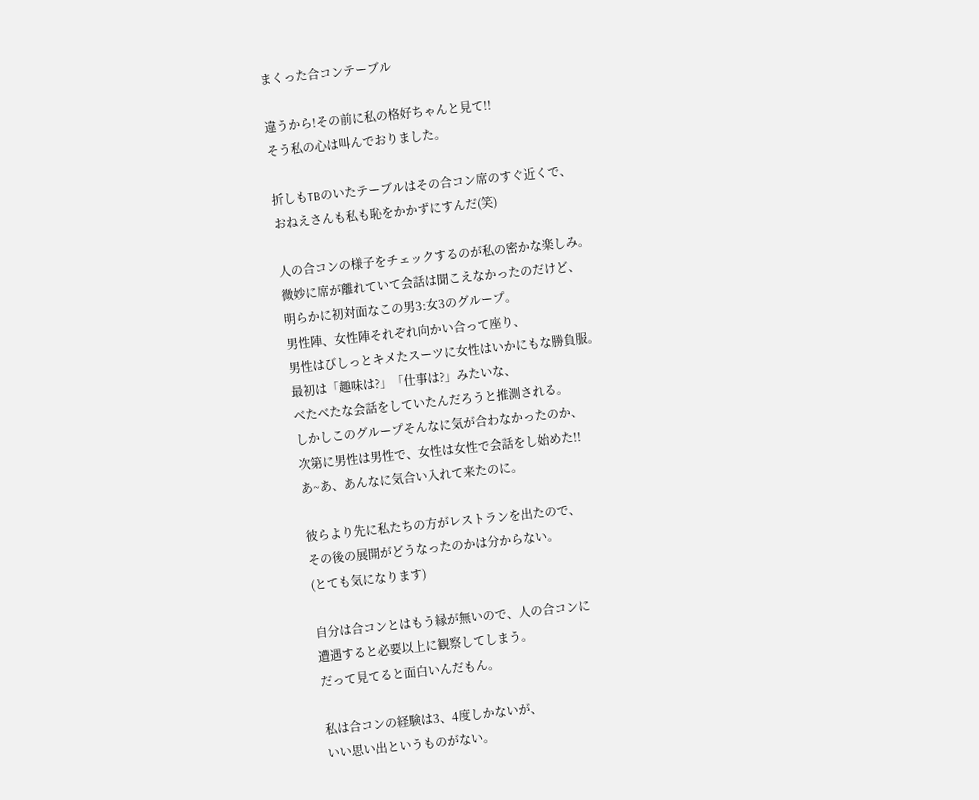まくった合コンテーブル

違うから!その前に私の格好ちゃんと見て!!
そう私の心は叫んでおりました。

折しもTBのいたテーブルはその合コン席のすぐ近くで、
おねえさんも私も恥をかかずにすんだ(笑)

人の合コンの様子をチェックするのが私の密かな楽しみ。
微妙に席が離れていて会話は聞こえなかったのだけど、
明らかに初対面なこの男3:女3のグループ。
男性陣、女性陣それぞれ向かい合って座り、
男性はびしっとキメたスーツに女性はいかにもな勝負服。
最初は「趣味は?」「仕事は?」みたいな、
べたべたな会話をしていたんだろうと推測される。
しかしこのグループそんなに気が合わなかったのか、
次第に男性は男性で、女性は女性で会話をし始めた!!
あ~あ、あんなに気合い入れて来たのに。

彼らより先に私たちの方がレストランを出たので、
その後の展開がどうなったのかは分からない。
(とても気になります)

自分は合コンとはもう縁が無いので、人の合コンに
遭遇すると必要以上に観察してしまう。
だって見てると面白いんだもん。

私は合コンの経験は3、4度しかないが、
いい思い出というものがない。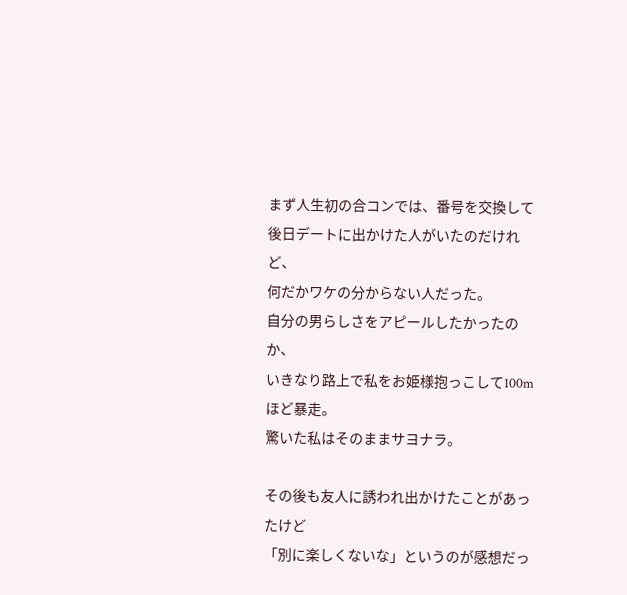まず人生初の合コンでは、番号を交換して
後日デートに出かけた人がいたのだけれど、
何だかワケの分からない人だった。
自分の男らしさをアピールしたかったのか、
いきなり路上で私をお姫様抱っこして100mほど暴走。
驚いた私はそのままサヨナラ。

その後も友人に誘われ出かけたことがあったけど
「別に楽しくないな」というのが感想だっ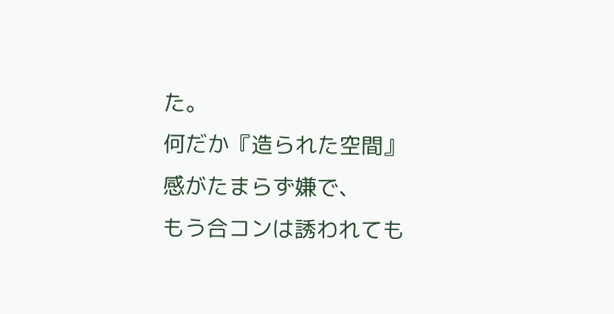た。
何だか『造られた空間』感がたまらず嫌で、
もう合コンは誘われても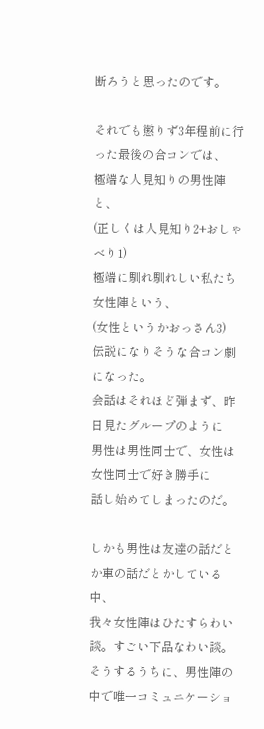断ろうと思ったのです。

それでも懲りず3年程前に行った最後の合コンでは、
極端な人見知りの男性陣と、
(正しくは人見知り2+おしゃべり1)
極端に馴れ馴れしい私たち女性陣という、
(女性というかおっさん3)
伝説になりそうな合コン劇になった。
会話はそれほど弾まず、昨日見たグループのように
男性は男性同士で、女性は女性同士で好き勝手に
話し始めてしまったのだ。

しかも男性は友達の話だとか車の話だとかしている中、
我々女性陣はひたすらわい談。すごい下品なわい談。
そうするうちに、男性陣の中で唯一コミュニケーショ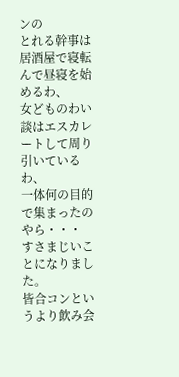ンの
とれる幹事は居酒屋で寝転んで昼寝を始めるわ、
女どものわい談はエスカレートして周り引いているわ、
一体何の目的で集まったのやら・・・
すさまじいことになりました。
皆合コンというより飲み会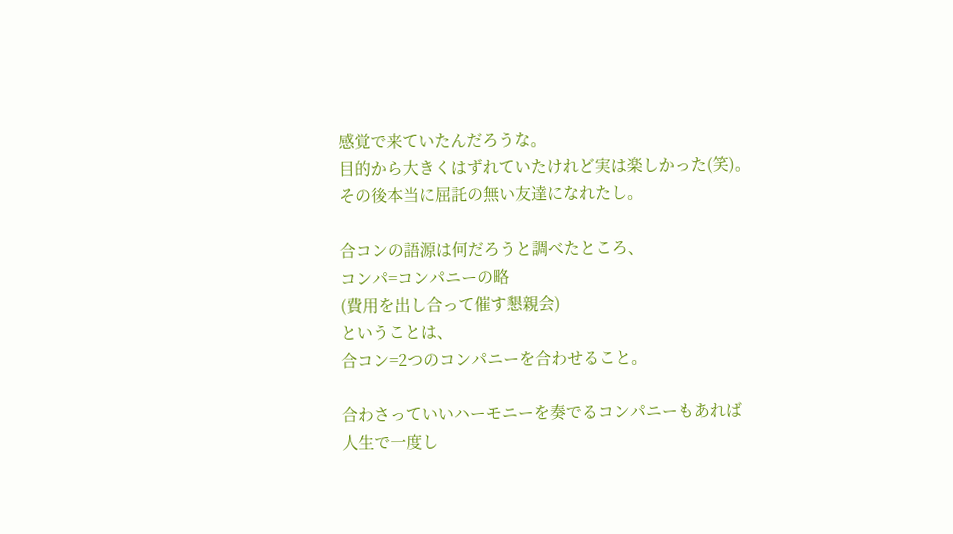感覚で来ていたんだろうな。
目的から大きくはずれていたけれど実は楽しかった(笑)。
その後本当に屈託の無い友達になれたし。

合コンの語源は何だろうと調べたところ、
コンパ=コンパニーの略
(費用を出し合って催す懇親会)
ということは、
合コン=2つのコンパニーを合わせること。

合わさっていいハーモニーを奏でるコンパニーもあれば
人生で一度し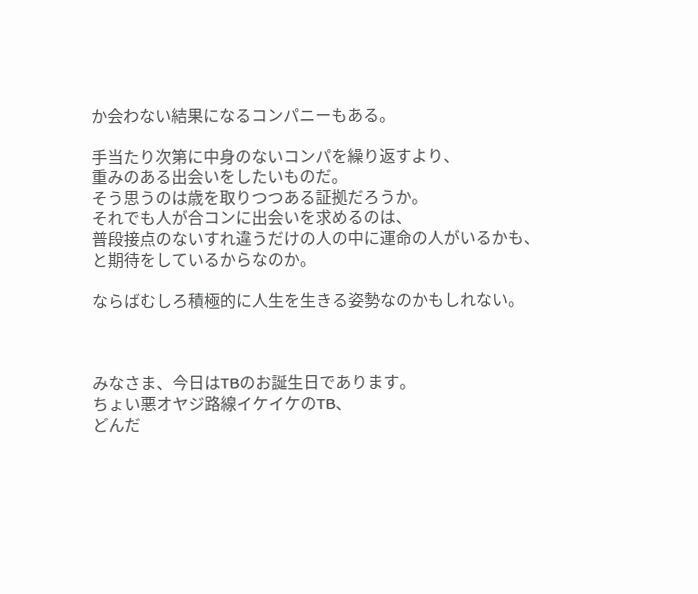か会わない結果になるコンパニーもある。

手当たり次第に中身のないコンパを繰り返すより、
重みのある出会いをしたいものだ。
そう思うのは歳を取りつつある証拠だろうか。
それでも人が合コンに出会いを求めるのは、
普段接点のないすれ違うだけの人の中に運命の人がいるかも、
と期待をしているからなのか。

ならばむしろ積極的に人生を生きる姿勢なのかもしれない。



みなさま、今日はTBのお誕生日であります。
ちょい悪オヤジ路線イケイケのTB、
どんだ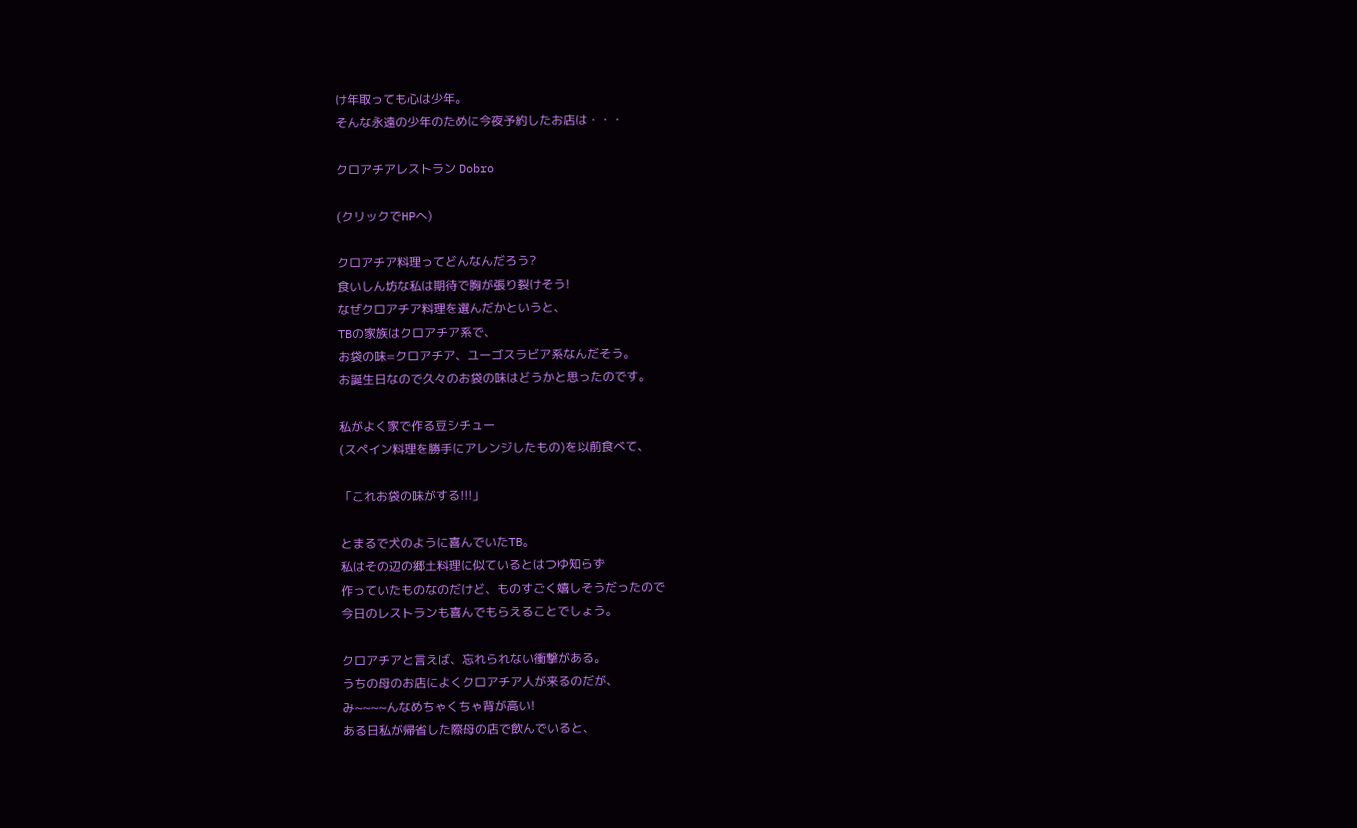け年取っても心は少年。
そんな永遠の少年のために今夜予約したお店は・・・

クロアチアレストラン Dobro

(クリックでHPへ)

クロアチア料理ってどんなんだろう?
食いしん坊な私は期待で胸が張り裂けそう!
なぜクロアチア料理を選んだかというと、
TBの家族はクロアチア系で、
お袋の味=クロアチア、ユーゴスラビア系なんだそう。
お誕生日なので久々のお袋の味はどうかと思ったのです。

私がよく家で作る豆シチュー
(スペイン料理を勝手にアレンジしたもの)を以前食べて、

「これお袋の味がする!!!」

とまるで犬のように喜んでいたTB。
私はその辺の郷土料理に似ているとはつゆ知らず
作っていたものなのだけど、ものすごく嬉しそうだったので
今日のレストランも喜んでもらえることでしょう。

クロアチアと言えば、忘れられない衝撃がある。
うちの母のお店によくクロアチア人が来るのだが、
み~~~~んなめちゃくちゃ背が高い!
ある日私が帰省した際母の店で飲んでいると、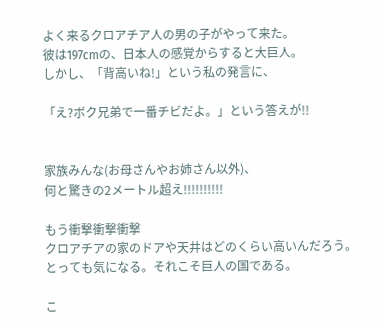よく来るクロアチア人の男の子がやって来た。
彼は197cmの、日本人の感覚からすると大巨人。
しかし、「背高いね!」という私の発言に、

「え?ボク兄弟で一番チビだよ。」という答えが!!


家族みんな(お母さんやお姉さん以外)、
何と驚きの2メートル超え!!!!!!!!!!

もう衝撃衝撃衝撃
クロアチアの家のドアや天井はどのくらい高いんだろう。
とっても気になる。それこそ巨人の国である。

こ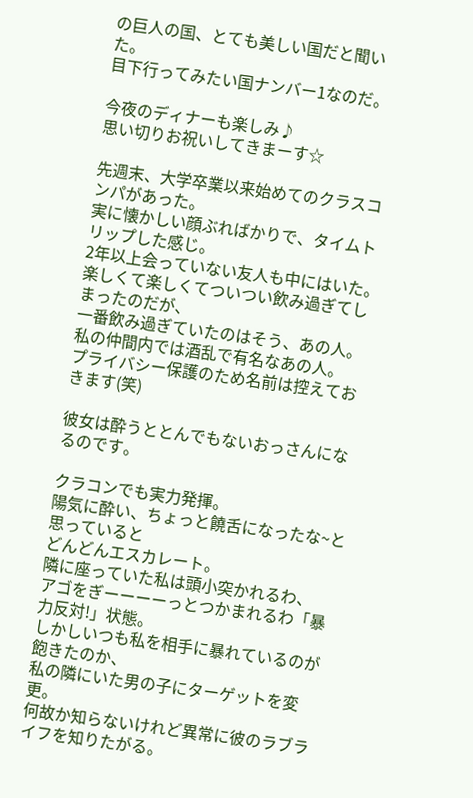の巨人の国、とても美しい国だと聞いた。
目下行ってみたい国ナンバー1なのだ。

今夜のディナーも楽しみ♪
思い切りお祝いしてきまーす☆

先週末、大学卒業以来始めてのクラスコンパがあった。
実に懐かしい顔ぶればかりで、タイムトリップした感じ。
2年以上会っていない友人も中にはいた。
楽しくて楽しくてついつい飲み過ぎてしまったのだが、
一番飲み過ぎていたのはそう、あの人。
私の仲間内では酒乱で有名なあの人。
プライバシー保護のため名前は控えておきます(笑)

彼女は酔うととんでもないおっさんになるのです。

クラコンでも実力発揮。
陽気に酔い、ちょっと饒舌になったな~と思っていると
どんどんエスカレート。
隣に座っていた私は頭小突かれるわ、
アゴをぎーーーーっとつかまれるわ「暴力反対!」状態。
しかしいつも私を相手に暴れているのが飽きたのか、
私の隣にいた男の子にターゲットを変更。
何故か知らないけれど異常に彼のラブライフを知りたがる。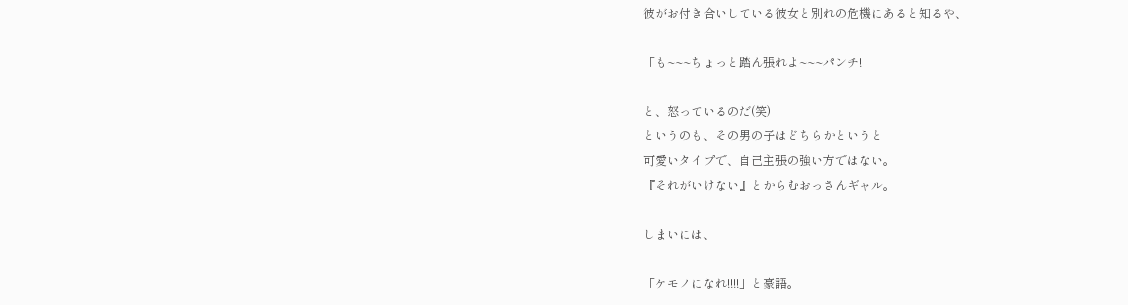彼がお付き合いしている彼女と別れの危機にあると知るや、

「も~~~ちょっと踏ん張れよ~~~パンチ!

と、怒っているのだ(笑)
というのも、その男の子はどちらかというと
可愛いタイプで、自己主張の強い方ではない。
『それがいけない』とからむおっさんギャル。

しまいには、

「ケモノになれ!!!!」と豪語。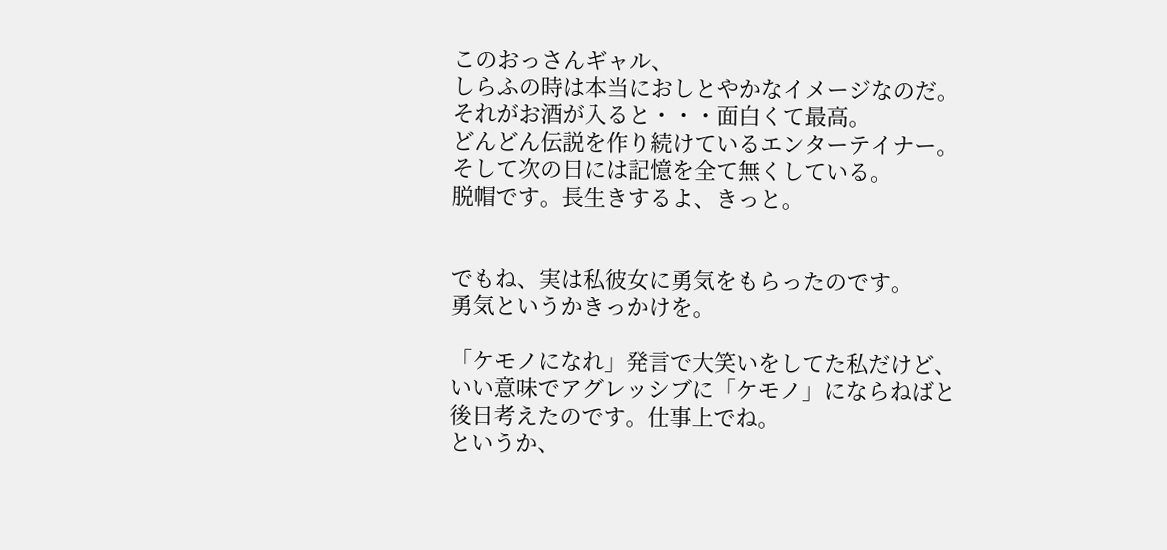このおっさんギャル、
しらふの時は本当におしとやかなイメージなのだ。
それがお酒が入ると・・・面白くて最高。
どんどん伝説を作り続けているエンターテイナー。
そして次の日には記憶を全て無くしている。
脱帽です。長生きするよ、きっと。


でもね、実は私彼女に勇気をもらったのです。
勇気というかきっかけを。

「ケモノになれ」発言で大笑いをしてた私だけど、
いい意味でアグレッシブに「ケモノ」にならねばと
後日考えたのです。仕事上でね。
というか、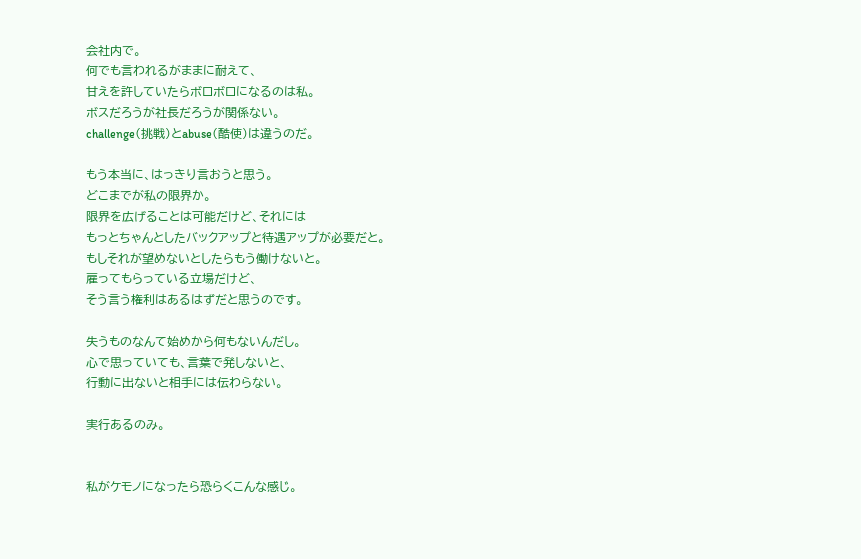会社内で。
何でも言われるがままに耐えて、
甘えを許していたらボロボロになるのは私。
ボスだろうが社長だろうが関係ない。
challenge(挑戦)とabuse(酷使)は違うのだ。

もう本当に、はっきり言おうと思う。
どこまでが私の限界か。
限界を広げることは可能だけど、それには
もっとちゃんとしたバックアップと待遇アップが必要だと。
もしそれが望めないとしたらもう働けないと。
雇ってもらっている立場だけど、
そう言う権利はあるはずだと思うのです。

失うものなんて始めから何もないんだし。
心で思っていても、言葉で発しないと、
行動に出ないと相手には伝わらない。

実行あるのみ。


私がケモノになったら恐らくこんな感じ。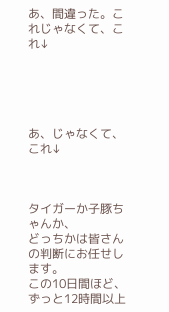あ、間違った。これじゃなくて、これ↓





あ、じゃなくて、これ↓



タイガーか子豚ちゃんか、
どっちかは皆さんの判断にお任せします。
この10日間ほど、ずっと12時間以上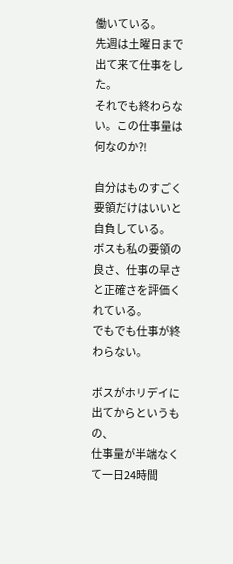働いている。
先週は土曜日まで出て来て仕事をした。
それでも終わらない。この仕事量は何なのか?!

自分はものすごく要領だけはいいと自負している。
ボスも私の要領の良さ、仕事の早さと正確さを評価くれている。
でもでも仕事が終わらない。

ボスがホリデイに出てからというもの、
仕事量が半端なくて一日24時間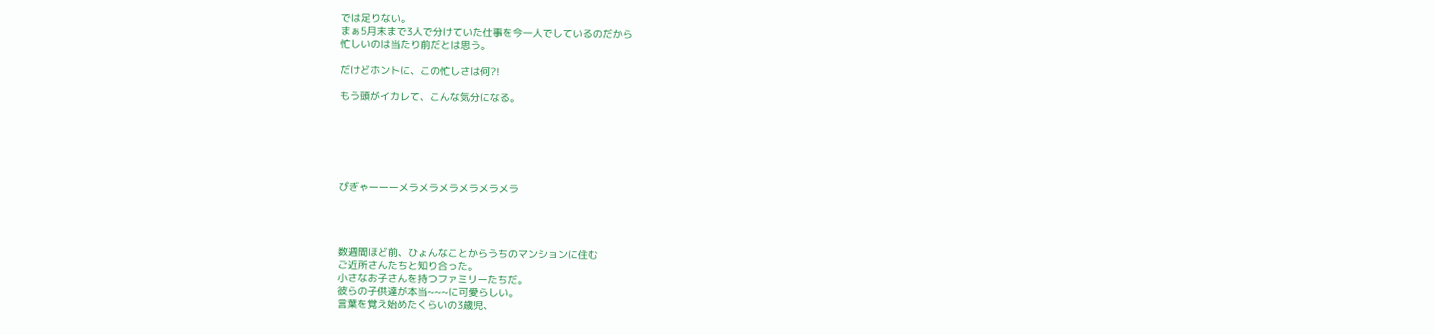では足りない。
まぁ5月末まで3人で分けていた仕事を今一人でしているのだから
忙しいのは当たり前だとは思う。

だけどホントに、この忙しさは何?!

もう頭がイカレて、こんな気分になる。






ぴぎゃーーーメラメラメラメラメラメラ




数週間ほど前、ひょんなことからうちのマンションに住む
ご近所さんたちと知り合った。
小さなお子さんを持つファミリーたちだ。
彼らの子供達が本当~~~に可愛らしい。
言葉を覚え始めたくらいの3歳児、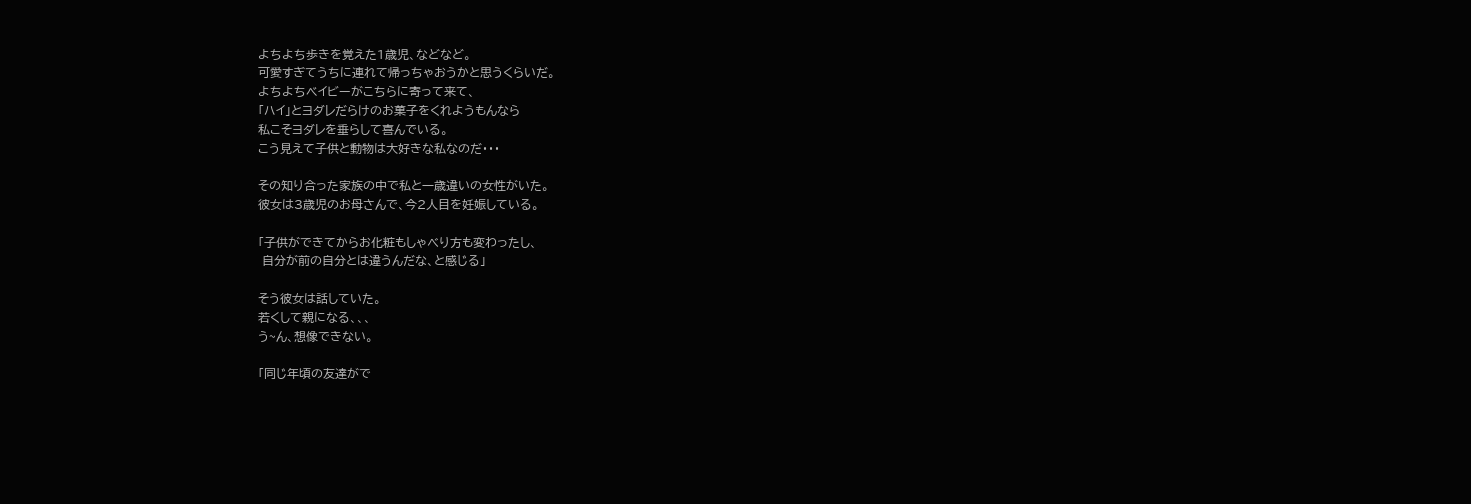よちよち歩きを覚えた1歳児、などなど。
可愛すぎてうちに連れて帰っちゃおうかと思うくらいだ。
よちよちベイビーがこちらに寄って来て、
「ハイ」とヨダレだらけのお菓子をくれようもんなら
私こそヨダレを垂らして喜んでいる。
こう見えて子供と動物は大好きな私なのだ・・・

その知り合った家族の中で私と一歳違いの女性がいた。
彼女は3歳児のお母さんで、今2人目を妊娠している。

「子供ができてからお化粧もしゃべり方も変わったし、
 自分が前の自分とは違うんだな、と感じる」

そう彼女は話していた。
若くして親になる、、、
う~ん、想像できない。

「同じ年頃の友達がで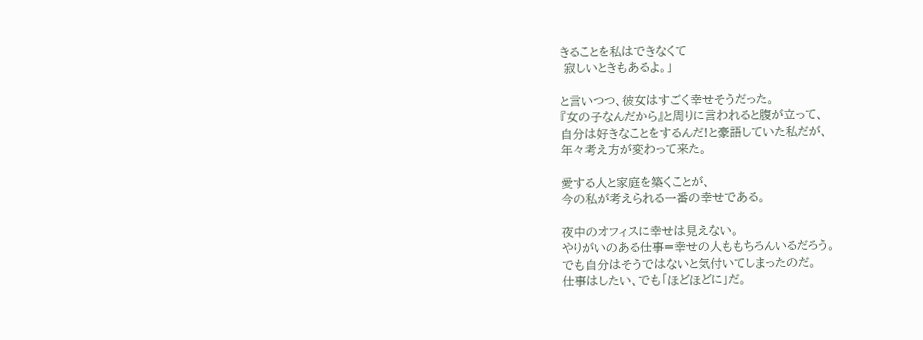きることを私はできなくて
 寂しいときもあるよ。」

と言いつつ、彼女はすごく幸せそうだった。
『女の子なんだから』と周りに言われると腹が立って、
自分は好きなことをするんだ!と豪語していた私だが、
年々考え方が変わって来た。

愛する人と家庭を築くことが、
今の私が考えられる一番の幸せである。

夜中のオフィスに幸せは見えない。
やりがいのある仕事=幸せの人ももちろんいるだろう。
でも自分はそうではないと気付いてしまったのだ。
仕事はしたい、でも「ほどほどに」だ。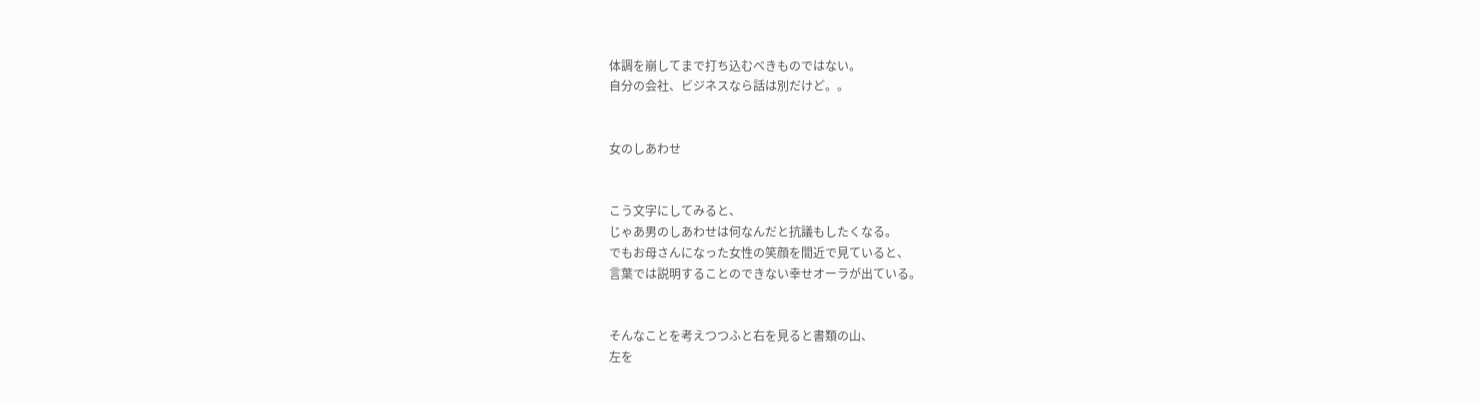体調を崩してまで打ち込むべきものではない。
自分の会社、ビジネスなら話は別だけど。。


女のしあわせ


こう文字にしてみると、
じゃあ男のしあわせは何なんだと抗議もしたくなる。
でもお母さんになった女性の笑顔を間近で見ていると、
言葉では説明することのできない幸せオーラが出ている。


そんなことを考えつつふと右を見ると書類の山、
左を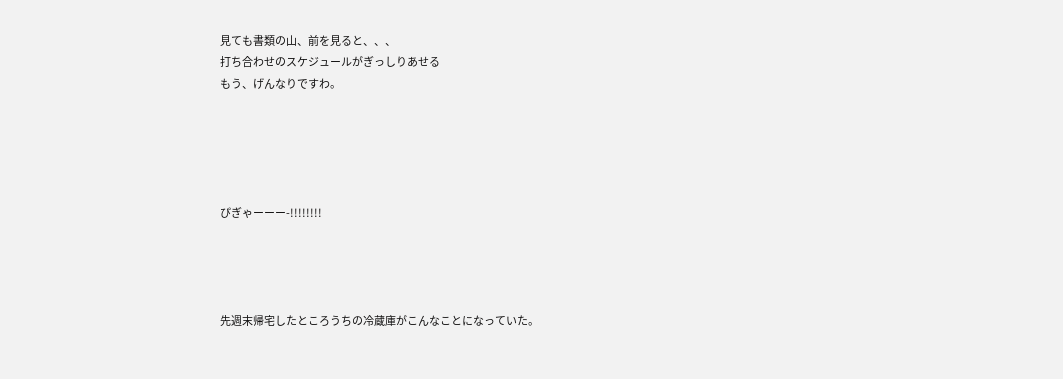見ても書類の山、前を見ると、、、
打ち合わせのスケジュールがぎっしりあせる
もう、げんなりですわ。





ぴぎゃーーー-!!!!!!!!




先週末帰宅したところうちの冷蔵庫がこんなことになっていた。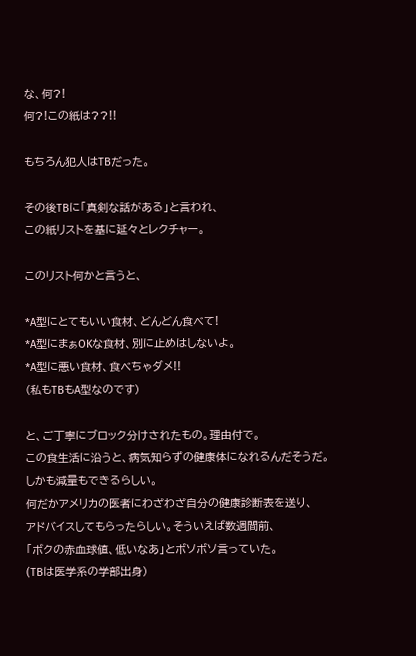な、何?!
何?!この紙は??!!

もちろん犯人はTBだった。

その後TBに「真剣な話がある」と言われ、
この紙リストを基に延々とレクチャー。

このリスト何かと言うと、

*A型にとてもいい食材、どんどん食べて!
*A型にまぁOKな食材、別に止めはしないよ。
*A型に悪い食材、食べちゃダメ!!
(私もTBもA型なのです)

と、ご丁寧にブロック分けされたもの。理由付で。
この食生活に沿うと、病気知らずの健康体になれるんだそうだ。
しかも減量もできるらしい。
何だかアメリカの医者にわざわざ自分の健康診断表を送り、
アドバイスしてもらったらしい。そういえば数週間前、
「ボクの赤血球値、低いなあ」とボソボソ言っていた。
(TBは医学系の学部出身)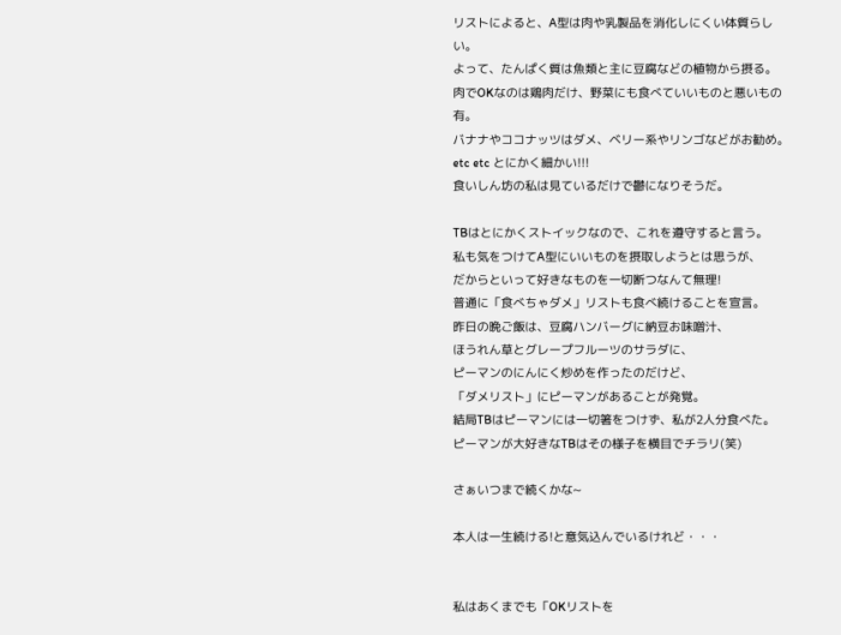リストによると、A型は肉や乳製品を消化しにくい体質らしい。
よって、たんぱく質は魚類と主に豆腐などの植物から摂る。
肉でOKなのは鶏肉だけ、野菜にも食べていいものと悪いもの有。
バナナやココナッツはダメ、ベリー系やリンゴなどがお勧め。
etc etc とにかく細かい!!!
食いしん坊の私は見ているだけで鬱になりそうだ。

TBはとにかくストイックなので、これを遵守すると言う。
私も気をつけてA型にいいものを摂取しようとは思うが、
だからといって好きなものを一切断つなんて無理!
普通に「食べちゃダメ」リストも食べ続けることを宣言。
昨日の晩ご飯は、豆腐ハンバーグに納豆お味噌汁、
ほうれん草とグレープフルーツのサラダに、
ピーマンのにんにく炒めを作ったのだけど、
「ダメリスト」にピーマンがあることが発覚。
結局TBはピーマンには一切箸をつけず、私が2人分食べた。
ピーマンが大好きなTBはその様子を横目でチラリ(笑)

さぁいつまで続くかな~

本人は一生続ける!と意気込んでいるけれど・・・


私はあくまでも「OKリストを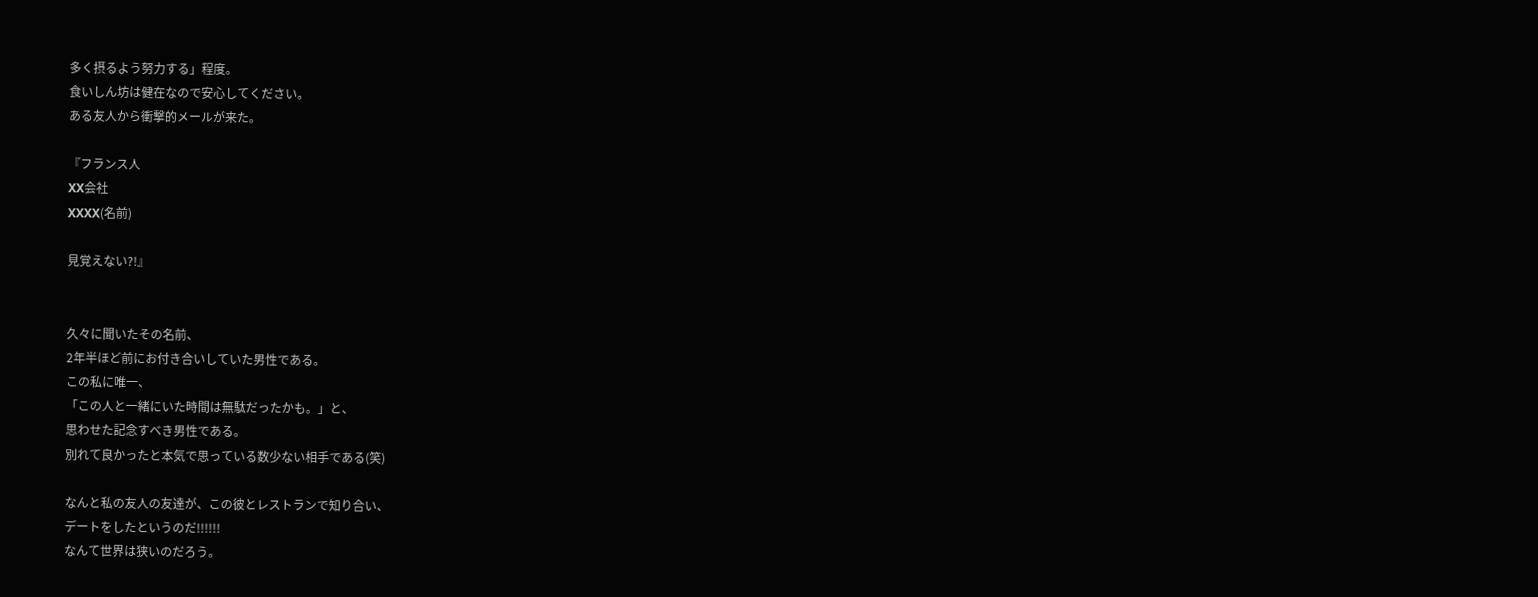多く摂るよう努力する」程度。
食いしん坊は健在なので安心してください。
ある友人から衝撃的メールが来た。

『フランス人
XX会社
XXXX(名前)

見覚えない?!』


久々に聞いたその名前、
2年半ほど前にお付き合いしていた男性である。
この私に唯一、
「この人と一緒にいた時間は無駄だったかも。」と、
思わせた記念すべき男性である。
別れて良かったと本気で思っている数少ない相手である(笑)

なんと私の友人の友達が、この彼とレストランで知り合い、
デートをしたというのだ!!!!!!
なんて世界は狭いのだろう。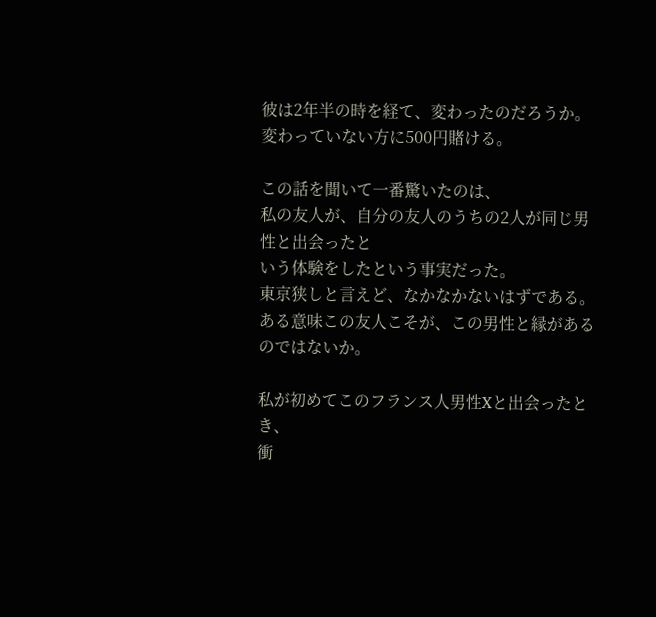彼は2年半の時を経て、変わったのだろうか。
変わっていない方に500円賭ける。

この話を聞いて一番驚いたのは、
私の友人が、自分の友人のうちの2人が同じ男性と出会ったと
いう体験をしたという事実だった。
東京狭しと言えど、なかなかないはずである。
ある意味この友人こそが、この男性と縁があるのではないか。

私が初めてこのフランス人男性Xと出会ったとき、
衝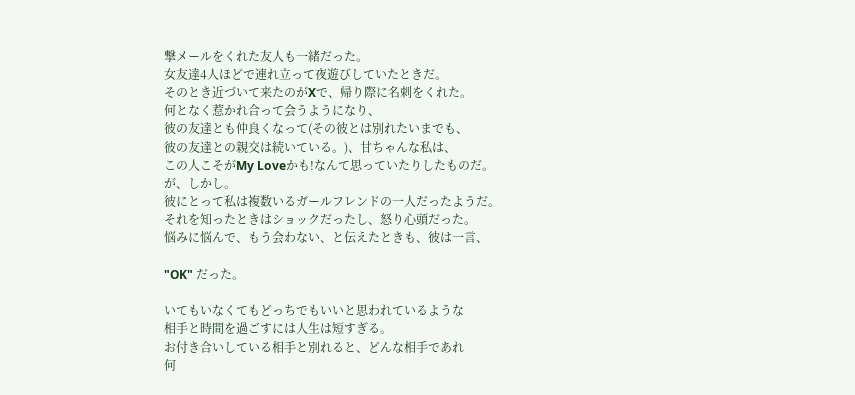撃メールをくれた友人も一緒だった。
女友達4人ほどで連れ立って夜遊びしていたときだ。
そのとき近づいて来たのがXで、帰り際に名刺をくれた。
何となく惹かれ合って会うようになり、
彼の友達とも仲良くなって(その彼とは別れたいまでも、
彼の友達との親交は続いている。)、甘ちゃんな私は、
この人こそがMy Loveかも!なんて思っていたりしたものだ。
が、しかし。
彼にとって私は複数いるガールフレンドの一人だったようだ。
それを知ったときはショックだったし、怒り心頭だった。
悩みに悩んで、もう会わない、と伝えたときも、彼は一言、

"OK" だった。

いてもいなくてもどっちでもいいと思われているような
相手と時間を過ごすには人生は短すぎる。
お付き合いしている相手と別れると、どんな相手であれ
何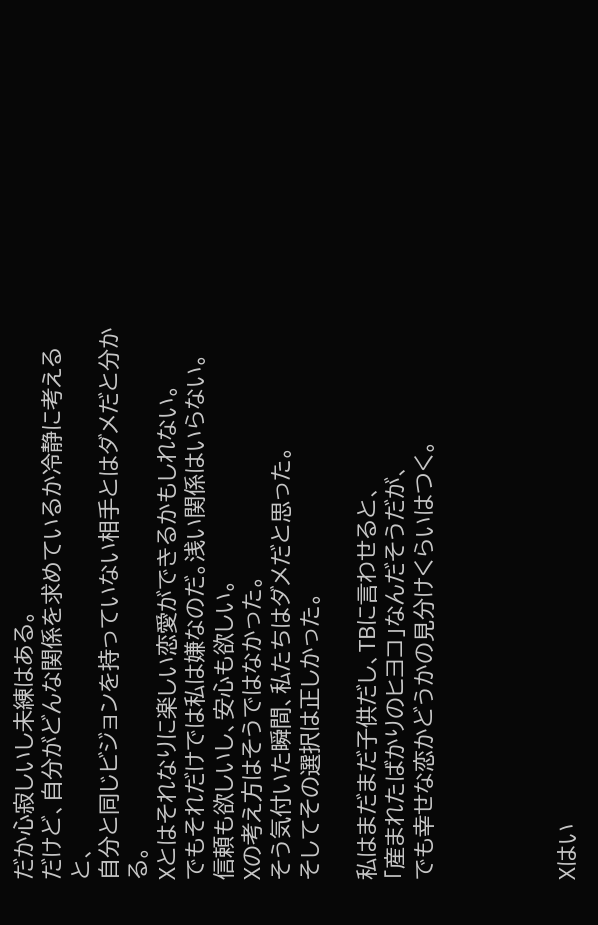だか心寂しいし未練はある。
だけど、自分がどんな関係を求めているか冷静に考えると、
自分と同じビジョンを持っていない相手とはダメだと分かる。
Xとはそれなりに楽しい恋愛ができるかもしれない。
でもそれだけでは私は嫌なのだ。浅い関係はいらない。
信頼も欲しいし、安心も欲しい。
Xの考え方はそうではなかった。
そう気付いた瞬間、私たちはダメだと思った。
そしてその選択は正しかった。

私はまだまだ子供だし、TBに言わせると、
「産まれたばかりのヒヨコ」なんだそうだが、
でも幸せな恋かどうかの見分けくらいはつく。




Xはい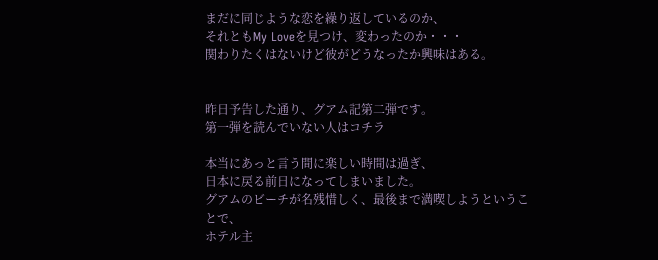まだに同じような恋を繰り返しているのか、
それともMy Loveを見つけ、変わったのか・・・
関わりたくはないけど彼がどうなったか興味はある。


昨日予告した通り、グアム記第二弾です。
第一弾を読んでいない人はコチラ

本当にあっと言う間に楽しい時間は過ぎ、
日本に戻る前日になってしまいました。
グアムのビーチが名残惜しく、最後まで満喫しようということで、
ホテル主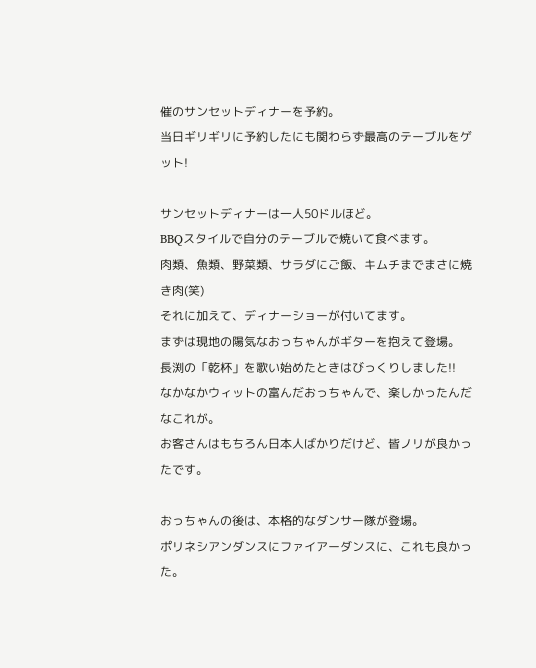催のサンセットディナーを予約。
当日ギリギリに予約したにも関わらず最高のテーブルをゲット!

サンセットディナーは一人50ドルほど。
BBQスタイルで自分のテーブルで焼いて食べます。
肉類、魚類、野菜類、サラダにご飯、キムチまでまさに焼き肉(笑)
それに加えて、ディナーショーが付いてます。
まずは現地の陽気なおっちゃんがギターを抱えて登場。
長渕の「乾杯」を歌い始めたときはびっくりしました!!
なかなかウィットの富んだおっちゃんで、楽しかったんだなこれが。
お客さんはもちろん日本人ばかりだけど、皆ノリが良かったです。

おっちゃんの後は、本格的なダンサー隊が登場。
ポリネシアンダンスにファイアーダンスに、これも良かった。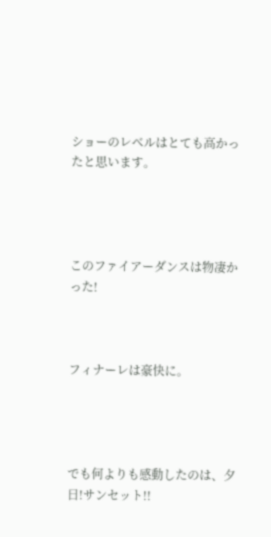ショーのレベルはとても高かったと思います。




このファイアーダンスは物凄かった!



フィナーレは豪快に。




でも何よりも感動したのは、夕日!サンセット!!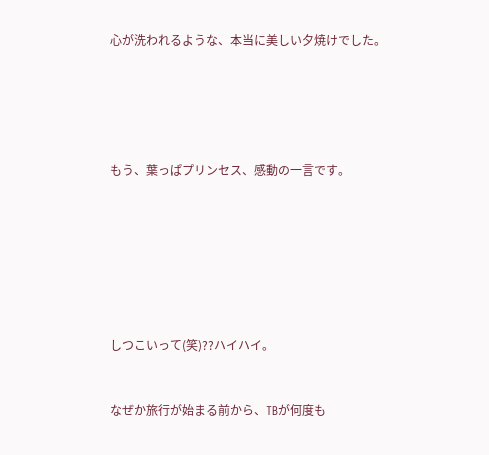心が洗われるような、本当に美しい夕焼けでした。





もう、葉っぱプリンセス、感動の一言です。







しつこいって(笑)??ハイハイ。


なぜか旅行が始まる前から、TBが何度も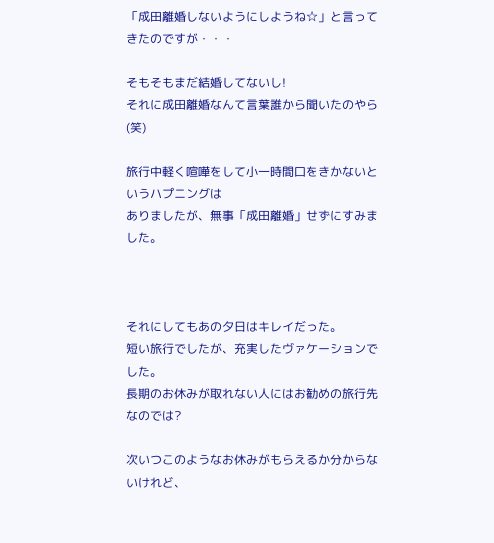「成田離婚しないようにしようね☆」と言ってきたのですが・・・

そもそもまだ結婚してないし!
それに成田離婚なんて言葉誰から聞いたのやら(笑)

旅行中軽く喧嘩をして小一時間口をきかないというハプニングは
ありましたが、無事「成田離婚」せずにすみました。



それにしてもあの夕日はキレイだった。
短い旅行でしたが、充実したヴァケーションでした。
長期のお休みが取れない人にはお勧めの旅行先なのでは?

次いつこのようなお休みがもらえるか分からないけれど、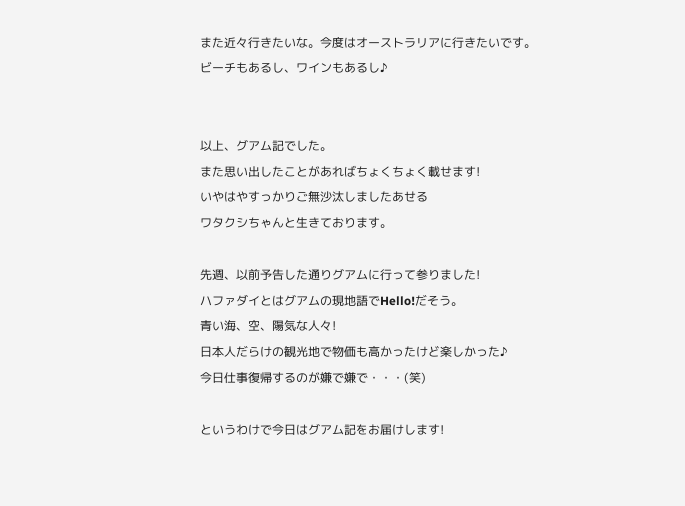また近々行きたいな。今度はオーストラリアに行きたいです。
ビーチもあるし、ワインもあるし♪


以上、グアム記でした。
また思い出したことがあればちょくちょく載せます!
いやはやすっかりご無沙汰しましたあせる
ワタクシちゃんと生きております。

先週、以前予告した通りグアムに行って参りました!
ハファダイとはグアムの現地語でHello!だそう。
青い海、空、陽気な人々!
日本人だらけの観光地で物価も高かったけど楽しかった♪
今日仕事復帰するのが嫌で嫌で・・・(笑)

というわけで今日はグアム記をお届けします!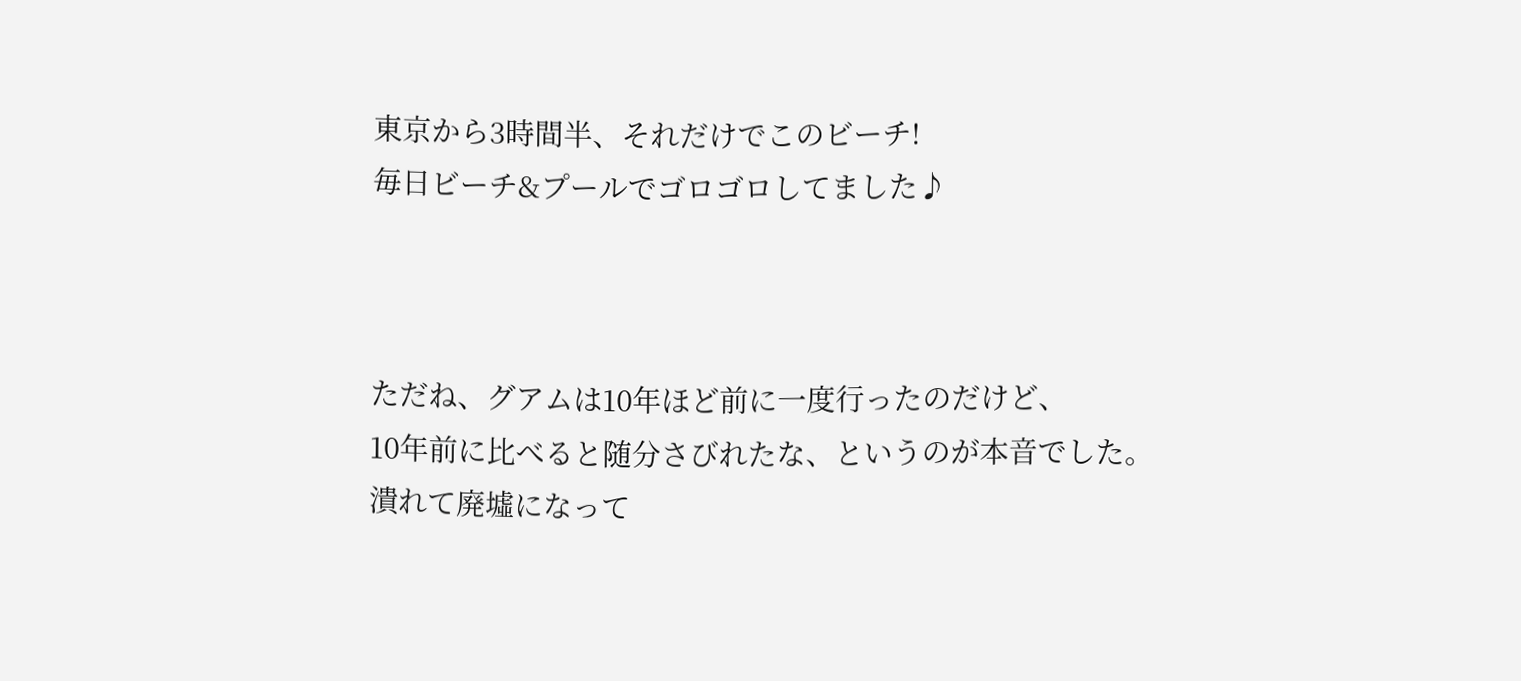東京から3時間半、それだけでこのビーチ!
毎日ビーチ&プールでゴロゴロしてました♪



ただね、グアムは10年ほど前に一度行ったのだけど、
10年前に比べると随分さびれたな、というのが本音でした。
潰れて廃墟になって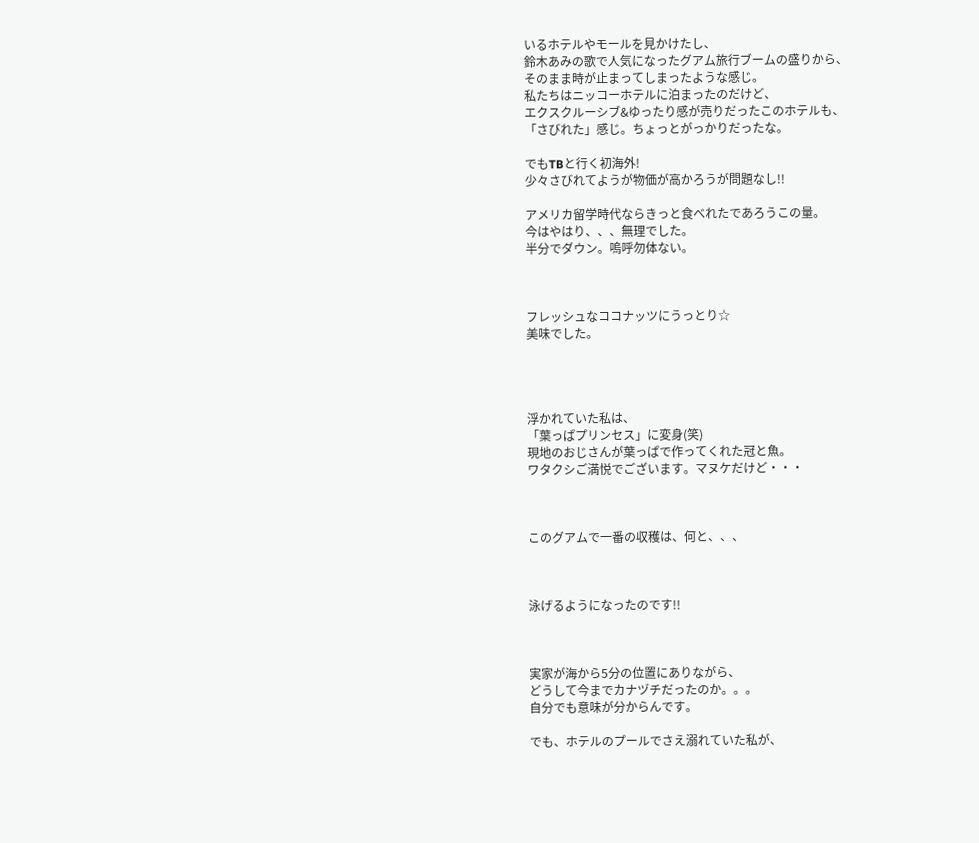いるホテルやモールを見かけたし、
鈴木あみの歌で人気になったグアム旅行ブームの盛りから、
そのまま時が止まってしまったような感じ。
私たちはニッコーホテルに泊まったのだけど、
エクスクルーシブ&ゆったり感が売りだったこのホテルも、
「さびれた」感じ。ちょっとがっかりだったな。

でもTBと行く初海外!
少々さびれてようが物価が高かろうが問題なし!!

アメリカ留学時代ならきっと食べれたであろうこの量。
今はやはり、、、無理でした。
半分でダウン。嗚呼勿体ない。



フレッシュなココナッツにうっとり☆
美味でした。




浮かれていた私は、
「葉っぱプリンセス」に変身(笑)
現地のおじさんが葉っぱで作ってくれた冠と魚。
ワタクシご満悦でございます。マヌケだけど・・・



このグアムで一番の収穫は、何と、、、



泳げるようになったのです!!



実家が海から5分の位置にありながら、
どうして今までカナヅチだったのか。。。
自分でも意味が分からんです。

でも、ホテルのプールでさえ溺れていた私が、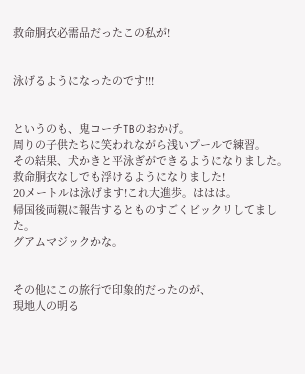救命胴衣必需品だったこの私が!


泳げるようになったのです!!!


というのも、鬼コーチTBのおかげ。
周りの子供たちに笑われながら浅いプールで練習。
その結果、犬かきと平泳ぎができるようになりました。
救命胴衣なしでも浮けるようになりました!
20メートルは泳げます!これ大進歩。ははは。
帰国後両親に報告するとものすごくビックリしてました。
グアムマジックかな。


その他にこの旅行で印象的だったのが、
現地人の明る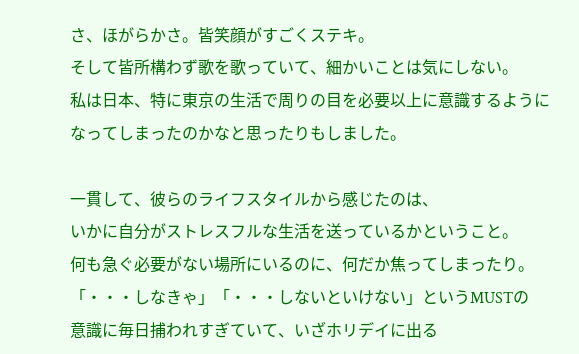さ、ほがらかさ。皆笑顔がすごくステキ。
そして皆所構わず歌を歌っていて、細かいことは気にしない。
私は日本、特に東京の生活で周りの目を必要以上に意識するように
なってしまったのかなと思ったりもしました。

一貫して、彼らのライフスタイルから感じたのは、
いかに自分がストレスフルな生活を送っているかということ。
何も急ぐ必要がない場所にいるのに、何だか焦ってしまったり。
「・・・しなきゃ」「・・・しないといけない」というMUSTの
意識に毎日捕われすぎていて、いざホリデイに出る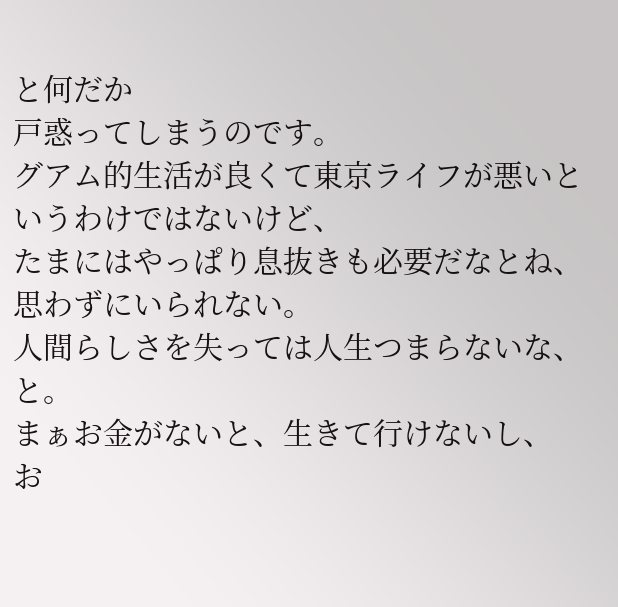と何だか
戸惑ってしまうのです。
グアム的生活が良くて東京ライフが悪いというわけではないけど、
たまにはやっぱり息抜きも必要だなとね、思わずにいられない。
人間らしさを失っては人生つまらないな、と。
まぁお金がないと、生きて行けないし、
お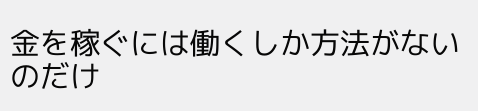金を稼ぐには働くしか方法がないのだけ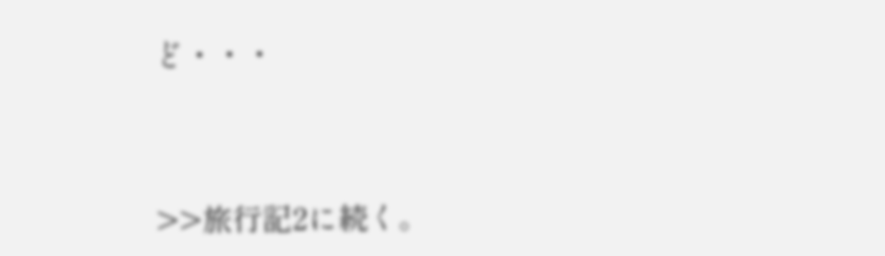ど・・・




>>旅行記2に続く。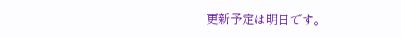更新予定は明日です。